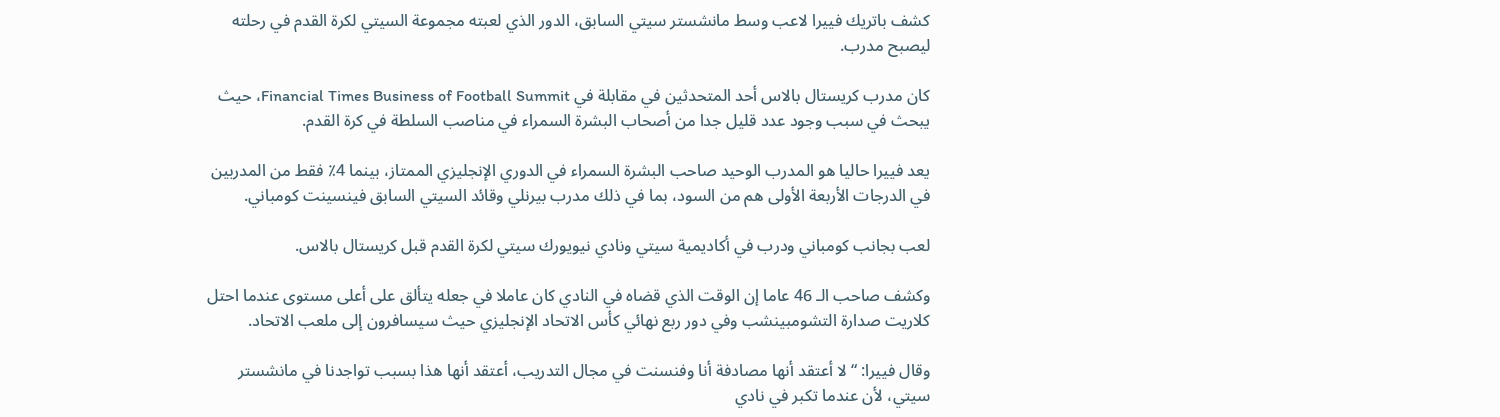كشف باتريك فييرا لاعب وسط مانشستر سيتي السابق، الدور الذي لعبته مجموعة السيتي لكرة القدم في رحلته ليصبح مدرب.

كان مدرب كريستال بالاس أحد المتحدثين في مقابلة في Financial Times Business of Football Summit، حيث يبحث في سبب وجود عدد قليل جدا من أصحاب البشرة السمراء في مناصب السلطة في كرة القدم.

يعد فييرا حاليا هو المدرب الوحيد صاحب البشرة السمراء في الدوري الإنجليزي الممتاز، بينما 4٪ فقط من المدربين في الدرجات الأربعة الأولى هم من السود، بما في ذلك مدرب بيرنلي وقائد السيتي السابق فينسينت كومباني.

لعب بجانب كومباني ودرب في أكاديمية سيتي ونادي نيويورك سيتي لكرة القدم قبل كريستال بالاس.

وكشف صاحب الـ 46 عاما إن الوقت الذي قضاه في النادي كان عاملا في جعله يتألق على أعلى مستوى عندما احتل كلاريت صدارة التشومبينشب وفي دور ربع نهائي كأس الاتحاد الإنجليزي حيث سيسافرون إلى ملعب الاتحاد.

وقال فييرا: “لا أعتقد أنها مصادفة أنا وفنسنت في مجال التدريب، أعتقد أنها هذا بسبب تواجدنا في مانشستر سيتي، لأن عندما تكبر في نادي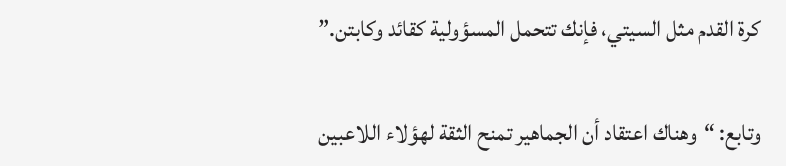كرة القدم مثل السيتي، فإنك تتحمل المسؤولية كقائد وكابتن.”

وتابع: “وهناك اعتقاد أن الجماهير تمنح الثقة لهؤلاء اللاعبين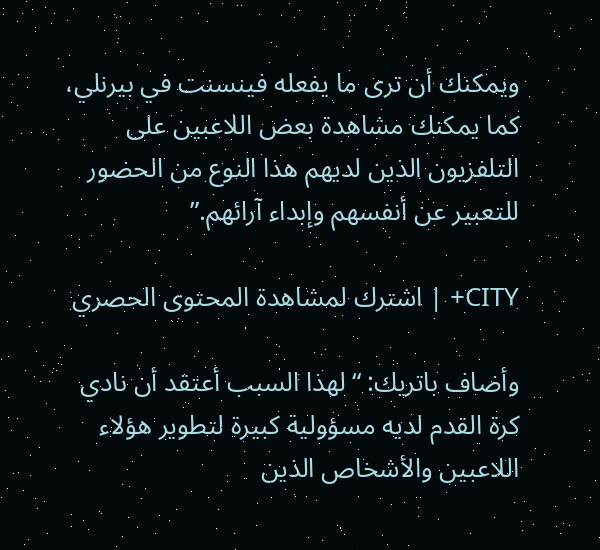ويمكنك أن ترى ما يفعله فينسنت في بيرنلي، كما يمكنك مشاهدة بعض اللاعبين على التلفزيون الذين لديهم هذا النوع من الحضور للتعبير عن أنفسهم وإبداء آرائهم.”

CITY+ | اشترك لمشاهدة المحتوى الحصري

وأضاف باتريك: “لهذا السبب أعتقد أن نادي كرة القدم لديه مسؤولية كبيرة لتطوير هؤلاء اللاعبين والأشخاص الذين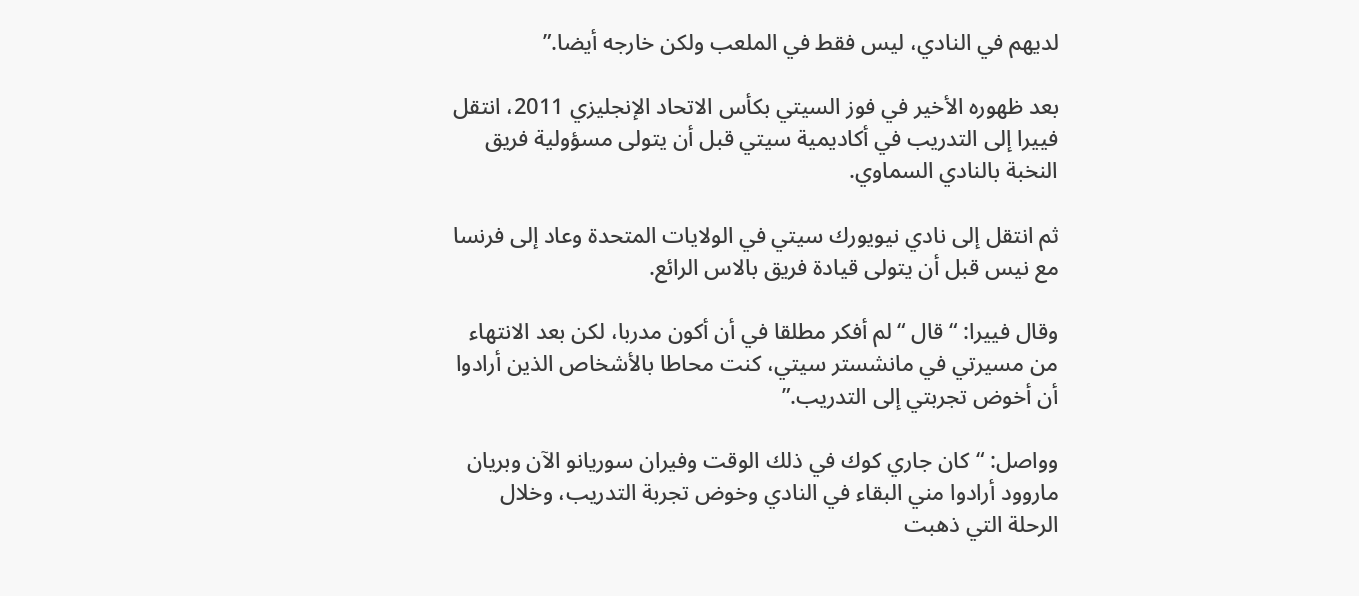لديهم في النادي، ليس فقط في الملعب ولكن خارجه أيضا.”

بعد ظهوره الأخير في فوز السيتي بكأس الاتحاد الإنجليزي 2011، انتقل فييرا إلى التدريب في أكاديمية سيتي قبل أن يتولى مسؤولية فريق النخبة بالنادي السماوي.

ثم انتقل إلى نادي نيويورك سيتي في الولايات المتحدة وعاد إلى فرنسا مع نيس قبل أن يتولى قيادة فريق بالاس الرائع.

وقال فييرا: “ قال “لم أفكر مطلقا في أن أكون مدربا، لكن بعد الانتهاء من مسيرتي في مانشستر سيتي، كنت محاطا بالأشخاص الذين أرادوا أن أخوض تجربتي إلى التدريب.”

وواصل: “كان جاري كوك في ذلك الوقت وفيران سوريانو الآن وبريان ماروود أرادوا مني البقاء في النادي وخوض تجربة التدريب، وخلال الرحلة التي ذهبت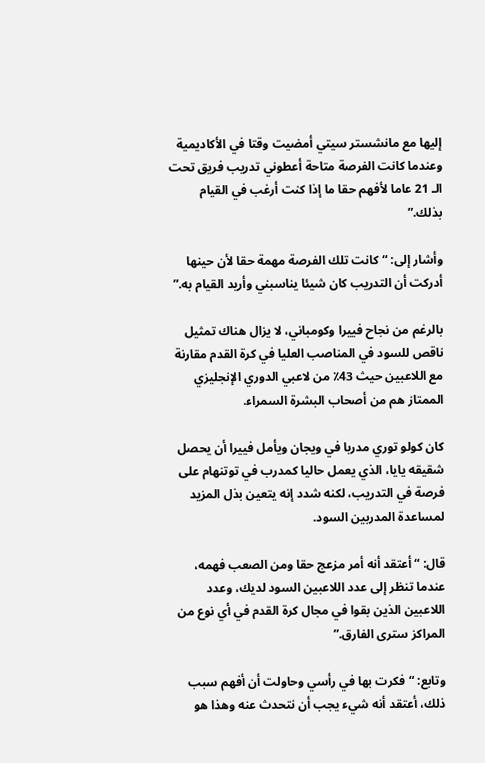إليها مع مانشستر سيتي أمضيت وقتا في الأكاديمية وعندما كانت الفرصة متاحة أعطوني تدريب فريق تحت الـ 21 عاما لأفهم حقا ما إذا كنت أرغب في القيام بذلك.”

وأشار إلى: “كانت تلك الفرصة مهمة حقا لأن حينها أدركت أن التدريب كان شيئا يناسبني وأريد القيام به.”

بالرغم من نجاح فييرا وكومباني، لا يزال هناك تمثيل ناقص للسود في المناصب العليا في كرة القدم مقارنة مع اللاعبين حيث 43٪ من لاعبي الدوري الإنجليزي الممتاز هم من أصحاب البشرة السمراء.

كان كولو توري مدربا في ويجان ويأمل فييرا أن يحصل شقيقه يايا، الذي يعمل حاليا كمدرب في توتنهام على فرصة في التدريب، لكنه شدد إنه يتعين بذل المزيد لمساعدة المدربين السود.

قال: “أعتقد أنه أمر مزعج حقا ومن الصعب فهمه، عندما تنظر إلى عدد اللاعبين السود لديك، وعدد اللاعبين الذين بقوا في مجال كرة القدم في أي نوع من المراكز سترى الفارق.”

وتابع: “فكرت بها في رأسي وحاولت أن أفهم سبب ذلك، أعتقد أنه شيء يجب أن نتحدث عنه وهذا هو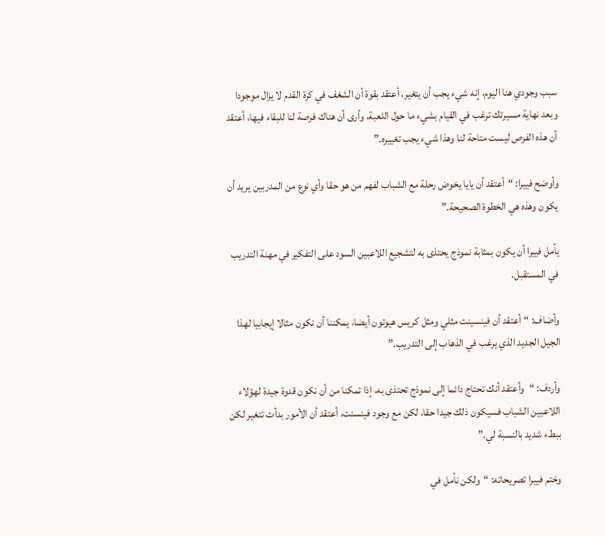سبب وجودي هنا اليوم، إنه شيء يجب أن يتغير، أعتقد بقوة أن الشغف في كرة القدم لا يزال موجودا وبعد نهاية مسيرتك ترغب في القيام بشيء ما حول اللعبة، وأرى أن هناك فرصة لنا للبقاء فيها، أعتقد أن هذه الفرص ليست متاحة لنا وهذا شيء يجب تغييره.”

وأوضح فييرا: “أعتقد أن يايا يخوض رحلة مع الشباب لفهم من هو حقا وأي نوع من المدربين يريد أن يكون وهذه هي الخطوة الصحيحة.”

يأمل فييرا أن يكون بمثابة نموذج يحتذى به لتشجيع اللاعبين السود على التفكير في مهنة التدريب في المستقبل.

وأضاف: “أعتقد أن فينسينت مثلي ومثل كريس هيوتون أيضا، يمكننا أن نكون مثالا إيجابيا لهذا الجيل الجديد الذي يرغب في الذهاب إلى التدريب.”

وأردف: “وأعتقد أنك تحتاج دائما إلى نموذج تحتذى به، إذا تمكنا من أن نكون قدوة جيدة لهؤلاء اللاعبين الشباب فسيكون ذلك جيدا حقا، لكن مع وجود فينسنت، أعتقد أن الأمور بدأت تتغير لكن ببطء شديد بالنسبة لي.”

وختم فييرا تصريحاته: “ولكن نأمل في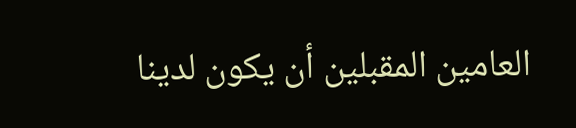العامين المقبلين أن يكون لدينا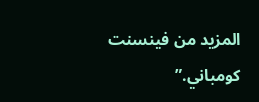المزيد من فينسنت كومباني.”